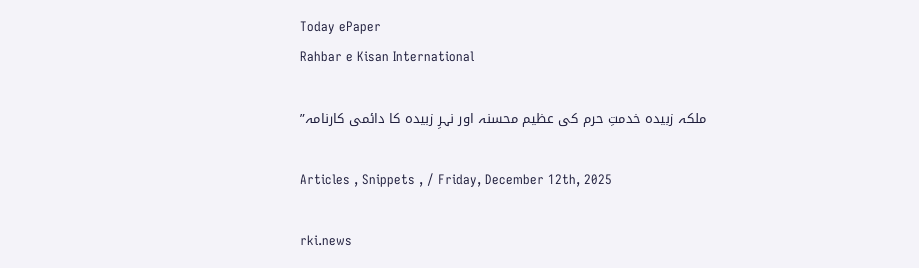Today ePaper
Rahbar e Kisan International

ملکہ زبیدہ خدمتِ حرم کی عظیم محسنہ اور نہرِ زبیدہ کا دائمی کارنامہ”

Articles , Snippets , / Friday, December 12th, 2025

rki.news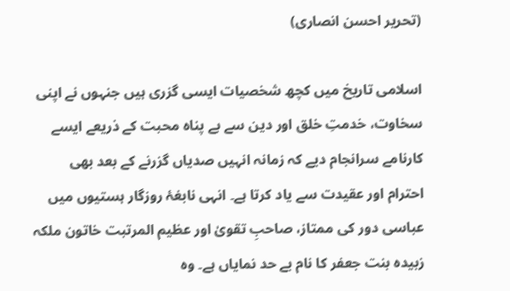(تحریر احسن انصاری)

اسلامی تاریخ میں کچھ شخصیات ایسی گزری ہیں جنہوں نے اپنی سخاوت، خدمتِ خلق اور دین سے بے پناہ محبت کے ذریعے ایسے کارنامے سرانجام دیے کہ زمانہ انہیں صدیاں گزرنے کے بعد بھی احترام اور عقیدت سے یاد کرتا ہے۔ انہی نابغۂ روزگار ہستیوں میں عباسی دور کی ممتاز، صاحبِ تقویٰ اور عظیم المرتبت خاتون ملکہ زبیدہ بنت جعفر کا نام بے حد نمایاں ہے۔ وہ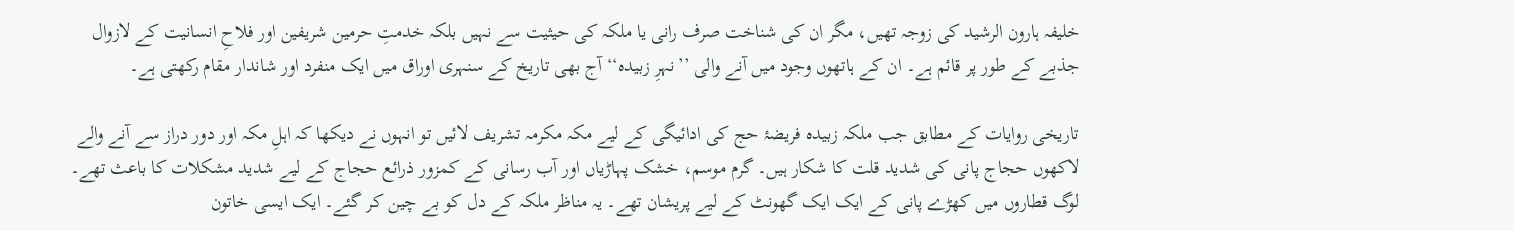خلیفہ ہارون الرشید کی زوجہ تھیں، مگر ان کی شناخت صرف رانی یا ملکہ کی حیثیت سے نہیں بلکہ خدمتِ حرمین شریفین اور فلاحِ انسانیت کے لازوال جذبے کے طور پر قائم ہے۔ ان کے ہاتھوں وجود میں آنے والی ’’نہرِ زبیدہ‘‘ آج بھی تاریخ کے سنہری اوراق میں ایک منفرد اور شاندار مقام رکھتی ہے۔

تاریخی روایات کے مطابق جب ملکہ زبیدہ فریضۂ حج کی ادائیگی کے لیے مکہ مکرمہ تشریف لائیں تو انہوں نے دیکھا کہ اہلِ مکہ اور دور دراز سے آنے والے لاکھوں حجاج پانی کی شدید قلت کا شکار ہیں۔ گرم موسم، خشک پہاڑیاں اور آب رسانی کے کمزور ذرائع حجاج کے لیے شدید مشکلات کا باعث تھے۔ لوگ قطاروں میں کھڑے پانی کے ایک ایک گھونٹ کے لیے پریشان تھے۔ یہ مناظر ملکہ کے دل کو بے چین کر گئے۔ ایک ایسی خاتون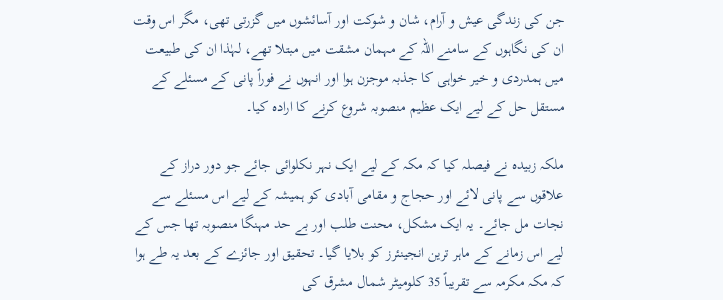جن کی زندگی عیش و آرام، شان و شوکت اور آسائشوں میں گزرتی تھی، مگر اس وقت ان کی نگاہوں کے سامنے اللہ کے مہمان مشقت میں مبتلا تھے، لہٰذا ان کی طبیعت میں ہمدردی و خیر خواہی کا جذبہ موجزن ہوا اور انہوں نے فوراً پانی کے مسئلے کے مستقل حل کے لیے ایک عظیم منصوبہ شروع کرنے کا ارادہ کیا۔

ملکہ زبیدہ نے فیصلہ کیا کہ مکہ کے لیے ایک نہر نکلوائی جائے جو دور دراز کے علاقوں سے پانی لائے اور حجاج و مقامی آبادی کو ہمیشہ کے لیے اس مسئلے سے نجات مل جائے۔ یہ ایک مشکل، محنت طلب اور بے حد مہنگا منصوبہ تھا جس کے لیے اس زمانے کے ماہر ترین انجینئرز کو بلایا گیا۔ تحقیق اور جائزے کے بعد یہ طے ہوا کہ مکہ مکرمہ سے تقریباً 35 کلومیٹر شمال مشرق کی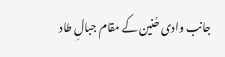جانب وادی حُنین کے مقام جبالِ طاد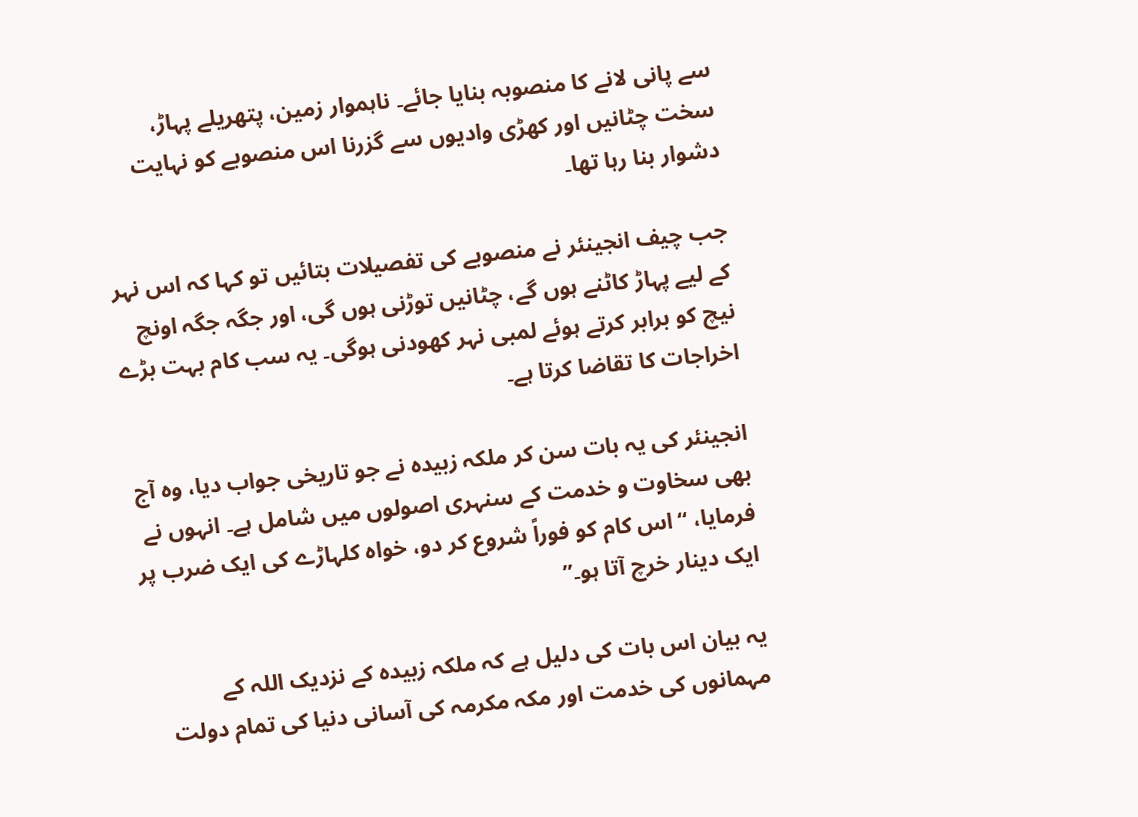سے پانی لانے کا منصوبہ بنایا جائے۔ ناہموار زمین، پتھریلے پہاڑ، سخت چٹانیں اور کھڑی وادیوں سے گزرنا اس منصوبے کو نہایت دشوار بنا رہا تھا۔

جب چیف انجینئر نے منصوبے کی تفصیلات بتائیں تو کہا کہ اس نہر کے لیے پہاڑ کاٹنے ہوں گے، چٹانیں توڑنی ہوں گی، اور جگہ جگہ اونچ نیچ کو برابر کرتے ہوئے لمبی نہر کھودنی ہوگی۔ یہ سب کام بہت بڑے اخراجات کا تقاضا کرتا ہے۔

انجینئر کی یہ بات سن کر ملکہ زبیدہ نے جو تاریخی جواب دیا، وہ آج بھی سخاوت و خدمت کے سنہری اصولوں میں شامل ہے۔ انہوں نے فرمایا، “اس کام کو فوراً شروع کر دو، خواہ کلہاڑے کی ایک ضرب پر ایک دینار خرچ آتا ہو۔”

یہ بیان اس بات کی دلیل ہے کہ ملکہ زبیدہ کے نزدیک اللہ کے مہمانوں کی خدمت اور مکہ مکرمہ کی آسانی دنیا کی تمام دولت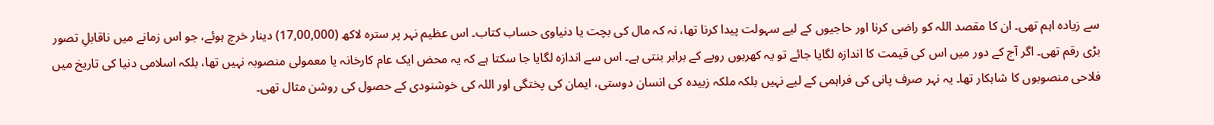سے زیادہ اہم تھی۔ ان کا مقصد اللہ کو راضی کرنا اور حاجیوں کے لیے سہولت پیدا کرنا تھا، نہ کہ مال کی بچت یا دنیاوی حساب کتاب۔ اس عظیم نہر پر سترہ لاکھ (17,00,000) دینار خرچ ہوئے، جو اس زمانے میں ناقابلِ تصور بڑی رقم تھی۔ اگر آج کے دور میں اس کی قیمت کا اندازہ لگایا جائے تو یہ کھربوں روپے کے برابر بنتی ہے۔ اس سے اندازہ لگایا جا سکتا ہے کہ یہ محض ایک عام کارخانہ یا معمولی منصوبہ نہیں تھا، بلکہ اسلامی دنیا کی تاریخ میں فلاحی منصوبوں کا شاہکار تھا۔ یہ نہر صرف پانی کی فراہمی کے لیے نہیں بلکہ ملکہ زبیدہ کی انسان دوستی، ایمان کی پختگی اور اللہ کی خوشنودی کے حصول کی روشن مثال تھی۔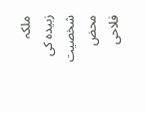ملکہ زبیدہ کی شخصیت محض فلاحی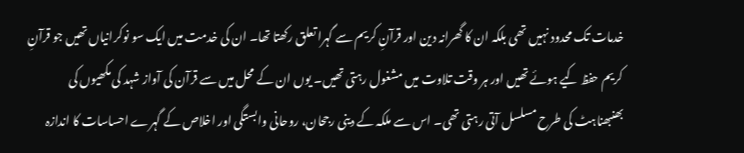خدمات تک محدود نہیں تھی بلکہ ان کا گھرانہ دین اور قرآنِ کریم سے گہرا تعلق رکھتا تھا۔ ان کی خدمت میں ایک سو نوکرانیاں تھیں جو قرآنِ کریم حفظ کیے ہوئے تھیں اور ہر وقت تلاوت میں مشغول رہتی تھیں۔ یوں ان کے محل میں سے قرآن کی آواز شہد کی مکھیوں کی بھنبھناہٹ کی طرح مسلسل آتی رہتی تھی۔ اس سے ملکہ کے دینی رجحان، روحانی وابستگی اور اخلاص کے گہرے احساسات کا اندازہ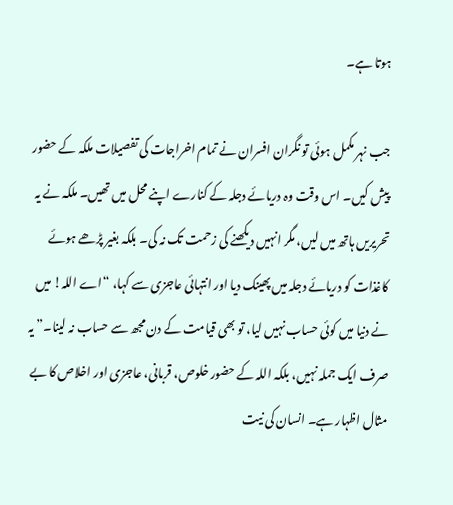ہوتا ہے۔

جب نہر مکمل ہوئی تو نگران افسران نے تمام اخراجات کی تفصیلات ملکہ کے حضور پیش کیں۔ اس وقت وہ دریائے دجلہ کے کنارے اپنے محل میں تھیں۔ ملکہ نے یہ تحریریں ہاتھ میں لیں، مگر انہیں دیکھنے کی زحمت تک نہ کی۔ بلکہ بغیر پڑھے ہوئے کاغذات کو دریائے دجلہ میں پھینک دیا اور انتہائی عاجزی سے کہا، “اے اللہ! میں نے دنیا میں کوئی حساب نہیں لیا، تو بھی قیامت کے دن مجھ سے حساب نہ لینا۔” یہ صرف ایک جملہ نہیں، بلکہ اللہ کے حضور خلوص، قربانی، عاجزی اور اخلاص کا بے مثال اظہار ہے۔ انسان کی نیت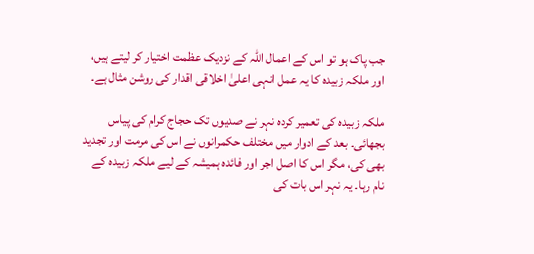جب پاک ہو تو اس کے اعمال اللہ کے نزدیک عظمت اختیار کر لیتے ہیں، اور ملکہ زبیدہ کا یہ عمل انہی اعلیٰ اخلاقی اقدار کی روشن مثال ہے۔

ملکہ زبیدہ کی تعمیر کردہ نہر نے صدیوں تک حجاج کرام کی پیاس بجھائی۔ بعد کے ادوار میں مختلف حکمرانوں نے اس کی مرمت اور تجدید بھی کی، مگر اس کا اصل اجر اور فائدہ ہمیشہ کے لیے ملکہ زبیدہ کے نام رہا۔ یہ نہر اس بات کی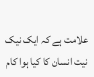علامت ہے کہ ایک نیک نیت انسان کا کیا ہوا کام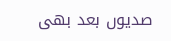صدیوں بعد بھی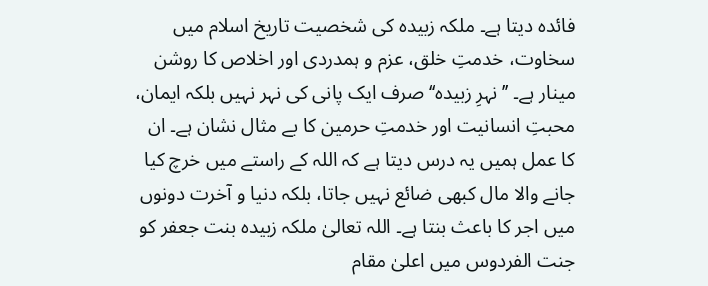فائدہ دیتا ہے۔ ملکہ زبیدہ کی شخصیت تاریخ اسلام میں سخاوت، خدمتِ خلق، عزم و ہمدردی اور اخلاص کا روشن مینار ہے۔ ’’نہرِ زبیدہ‘‘ صرف ایک پانی کی نہر نہیں بلکہ ایمان، محبتِ انسانیت اور خدمتِ حرمین کا بے مثال نشان ہے۔ ان کا عمل ہمیں یہ درس دیتا ہے کہ اللہ کے راستے میں خرچ کیا جانے والا مال کبھی ضائع نہیں جاتا، بلکہ دنیا و آخرت دونوں میں اجر کا باعث بنتا ہے۔ اللہ تعالیٰ ملکہ زبیدہ بنت جعفر کو جنت الفردوس میں اعلیٰ مقام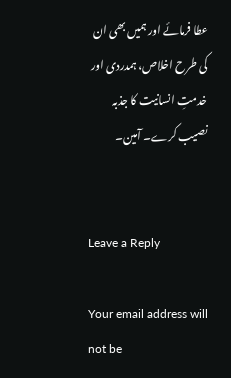عطا فرمائے اور ہمیں بھی ان کی طرح اخلاص، ہمدردی اور خدمتِ انسانیت کا جذبہ نصیب کرے۔ آمین۔


Leave a Reply

Your email address will not be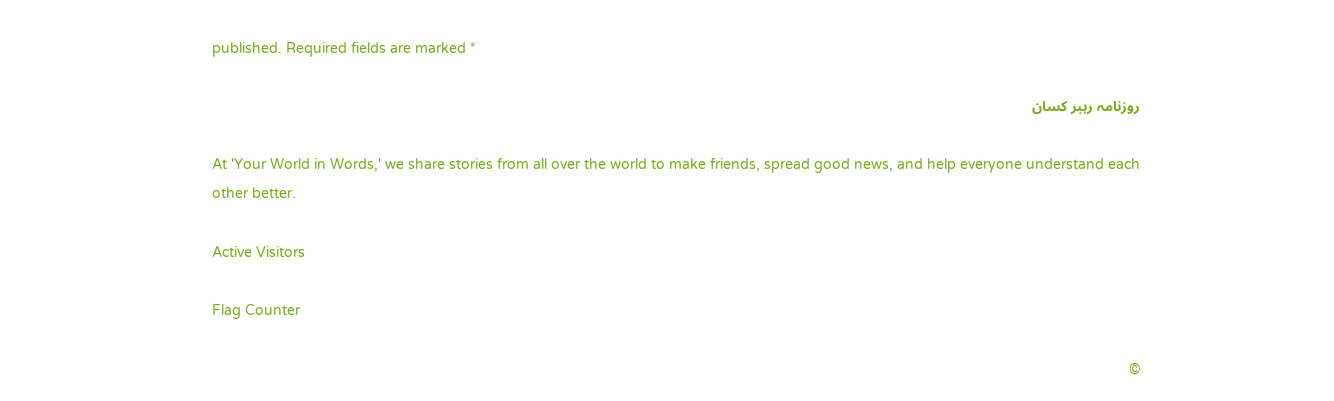published. Required fields are marked *

روزنامہ رہبر کسان

At 'Your World in Words,' we share stories from all over the world to make friends, spread good news, and help everyone understand each other better.

Active Visitors

Flag Counter

©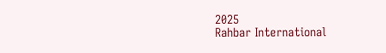2025
Rahbar International